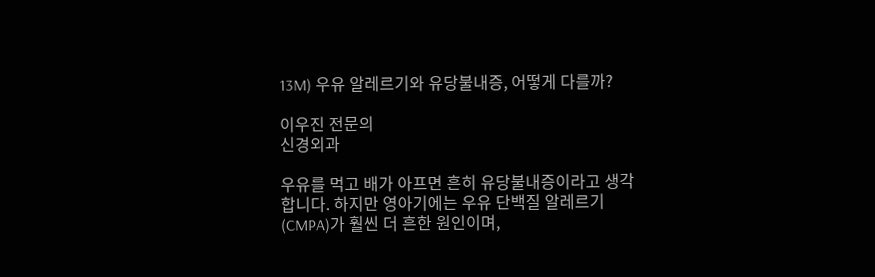13M) 우유 알레르기와 유당불내증, 어떻게 다를까?

이우진 전문의
신경외과

우유를 먹고 배가 아프면 흔히 유당불내증이라고 생각합니다. 하지만 영아기에는 우유 단백질 알레르기(CMPA)가 훨씬 더 흔한 원인이며,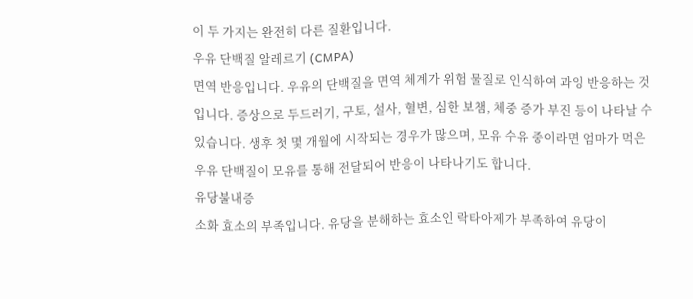이 두 가지는 완전히 다른 질환입니다.
우유 단백질 알레르기 (CMPA)
면역 반응입니다. 우유의 단백질을 면역 체계가 위험 물질로 인식하여 과잉 반응하는 것입니다. 증상으로 두드러기, 구토, 설사, 혈변, 심한 보챔, 체중 증가 부진 등이 나타날 수 있습니다. 생후 첫 몇 개월에 시작되는 경우가 많으며, 모유 수유 중이라면 엄마가 먹은 우유 단백질이 모유를 통해 전달되어 반응이 나타나기도 합니다.
유당불내증
소화 효소의 부족입니다. 유당을 분해하는 효소인 락타아제가 부족하여 유당이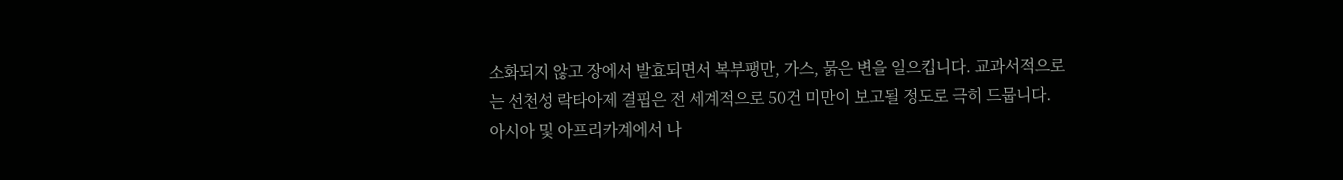소화되지 않고 장에서 발효되면서 복부팽만, 가스, 묽은 변을 일으킵니다. 교과서적으로는 선천성 락타아제 결핍은 전 세계적으로 50건 미만이 보고될 정도로 극히 드뭅니다. 아시아 및 아프리카계에서 나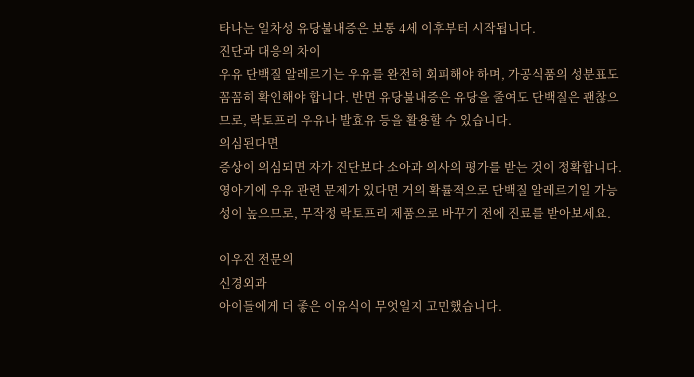타나는 일차성 유당불내증은 보통 4세 이후부터 시작됩니다.
진단과 대응의 차이
우유 단백질 알레르기는 우유를 완전히 회피해야 하며, 가공식품의 성분표도 꼼꼼히 확인해야 합니다. 반면 유당불내증은 유당을 줄여도 단백질은 괜찮으므로, 락토프리 우유나 발효유 등을 활용할 수 있습니다.
의심된다면
증상이 의심되면 자가 진단보다 소아과 의사의 평가를 받는 것이 정확합니다. 영아기에 우유 관련 문제가 있다면 거의 확률적으로 단백질 알레르기일 가능성이 높으므로, 무작정 락토프리 제품으로 바꾸기 전에 진료를 받아보세요.

이우진 전문의
신경외과
아이들에게 더 좋은 이유식이 무엇일지 고민했습니다.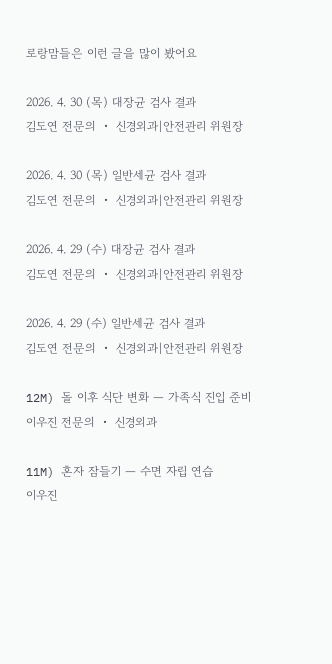로랑맘들은 이런 글을 많이 봤어요

2026. 4. 30 (목) 대장균 검사 결과
김도연 전문의 ・ 신경외과|안전관리 위원장

2026. 4. 30 (목) 일반세균 검사 결과
김도연 전문의 ・ 신경외과|안전관리 위원장

2026. 4. 29 (수) 대장균 검사 결과
김도연 전문의 ・ 신경외과|안전관리 위원장

2026. 4. 29 (수) 일반세균 검사 결과
김도연 전문의 ・ 신경외과|안전관리 위원장

12M) 돌 이후 식단 변화 — 가족식 진입 준비
이우진 전문의 ・ 신경외과

11M) 혼자 잠들기 — 수면 자립 연습
이우진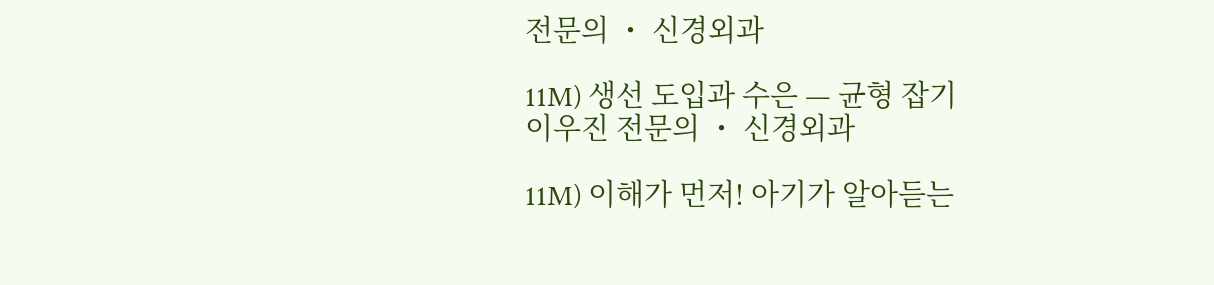전문의 ・ 신경외과

11M) 생선 도입과 수은 — 균형 잡기
이우진 전문의 ・ 신경외과

11M) 이해가 먼저! 아기가 알아듣는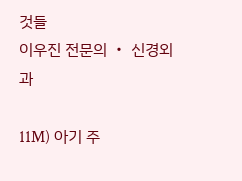것들
이우진 전문의 ・ 신경외과

11M) 아기 주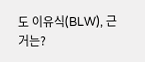도 이유식(BLW), 근거는?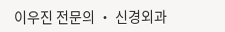이우진 전문의 ・ 신경외과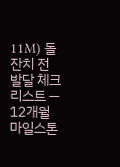11M) 돌잔치 전 발달 체크리스트 — 12개월 마일스톤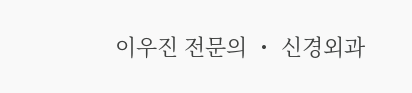이우진 전문의 ・ 신경외과